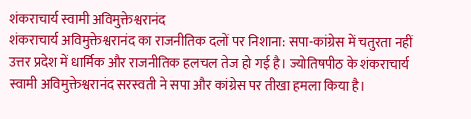शंकराचार्य स्वामी अविमुक्तेश्वरानंद
शंकराचार्य अविमुक्तेश्वरानंद का राजनीतिक दलों पर निशाना: सपा-कांग्रेस में चतुरता नहीं
उत्तर प्रदेश में धार्मिक और राजनीतिक हलचल तेज हो गई है। ज्योतिषपीठ के शंकराचार्य स्वामी अविमुक्तेश्वरानंद सरस्वती ने सपा और कांग्रेस पर तीखा हमला किया है।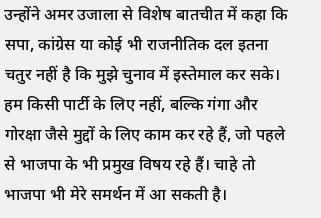उन्होंने अमर उजाला से विशेष बातचीत में कहा कि सपा, कांग्रेस या कोई भी राजनीतिक दल इतना चतुर नहीं है कि मुझे चुनाव में इस्तेमाल कर सके। हम किसी पार्टी के लिए नहीं, बल्कि गंगा और गोरक्षा जैसे मुद्दों के लिए काम कर रहे हैं, जो पहले से भाजपा के भी प्रमुख विषय रहे हैं। चाहे तो भाजपा भी मेरे समर्थन में आ सकती है।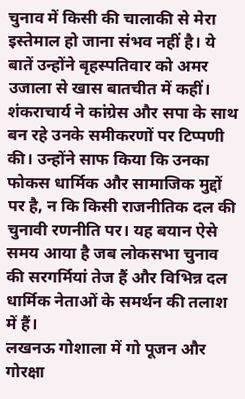चुनाव में किसी की चालाकी से मेरा इस्तेमाल हो जाना संभव नहीं है। ये बातें उन्होंने बृहस्पतिवार को अमर उजाला से खास बातचीत में कहीं।
शंकराचार्य ने कांग्रेस और सपा के साथ बन रहे उनके समीकरणों पर टिप्पणी की। उन्होंने साफ किया कि उनका फोकस धार्मिक और सामाजिक मुद्दों पर है, न कि किसी राजनीतिक दल की चुनावी रणनीति पर। यह बयान ऐसे समय आया है जब लोकसभा चुनाव की सरगर्मियां तेज हैं और विभिन्न दल धार्मिक नेताओं के समर्थन की तलाश में हैं।
लखनऊ गोशाला में गो पूजन और गोरक्षा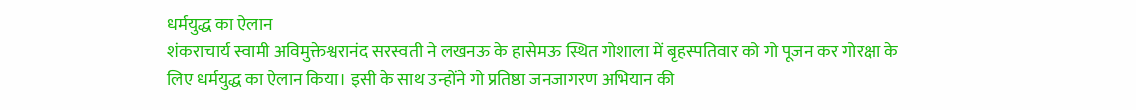धर्मयुद्ध का ऐलान
शंकराचार्य स्वामी अविमुक्तेश्वरानंद सरस्वती ने लखनऊ के हासेमऊ स्थित गोशाला में बृहस्पतिवार को गो पूजन कर गोरक्षा के लिए धर्मयुद्ध का ऐलान किया। इसी के साथ उन्होंने गो प्रतिष्ठा जनजागरण अभियान की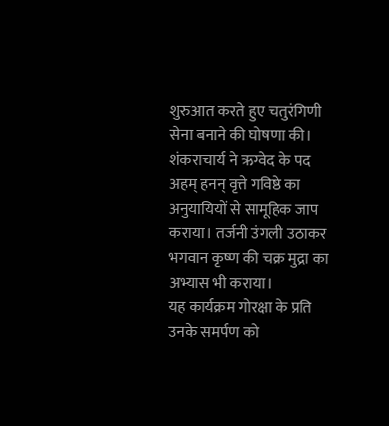शुरुआत करते हुए चतुरंगिणी सेना बनाने की घोषणा की। शंकराचार्य ने ऋग्वेद के पद अहम् हनन् वृत्ते गविष्ठे का अनुयायियों से सामूहिक जाप कराया। तर्जनी उंगली उठाकर भगवान कृष्ण की चक्र मुद्रा का अभ्यास भी कराया।
यह कार्यक्रम गोरक्षा के प्रति उनके समर्पण को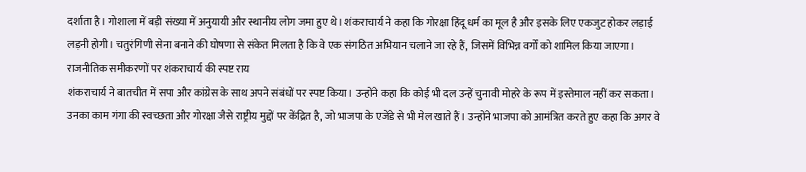दर्शाता है। गोशाला में बड़ी संख्या में अनुयायी और स्थानीय लोग जमा हुए थे। शंकराचार्य ने कहा कि गोरक्षा हिंदू धर्म का मूल है और इसके लिए एकजुट होकर लड़ाई लड़नी होगी। चतुरंगिणी सेना बनाने की घोषणा से संकेत मिलता है कि वे एक संगठित अभियान चलाने जा रहे हैं, जिसमें विभिन्न वर्गों को शामिल किया जाएगा।
राजनीतिक समीकरणों पर शंकराचार्य की स्पष्ट राय
शंकराचार्य ने बातचीत में सपा और कांग्रेस के साथ अपने संबंधों पर स्पष्ट किया। उन्होंने कहा कि कोई भी दल उन्हें चुनावी मोहरे के रूप में इस्तेमाल नहीं कर सकता। उनका काम गंगा की स्वच्छता और गोरक्षा जैसे राष्ट्रीय मुद्दों पर केंद्रित है, जो भाजपा के एजेंडे से भी मेल खाते हैं। उन्होंने भाजपा को आमंत्रित करते हुए कहा कि अगर वे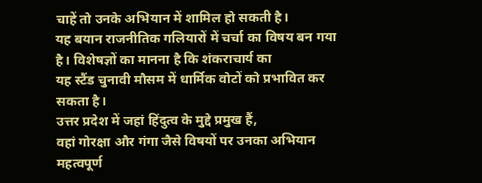चाहें तो उनके अभियान में शामिल हो सकती है।
यह बयान राजनीतिक गलियारों में चर्चा का विषय बन गया है। विशेषज्ञों का मानना है कि शंकराचार्य का
यह स्टैंड चुनावी मौसम में धार्मिक वोटों को प्रभावित कर सकता है।
उत्तर प्रदेश में जहां हिंदुत्व के मुद्दे प्रमुख हैं,
वहां गोरक्षा और गंगा जैसे विषयों पर उनका अभियान महत्वपूर्ण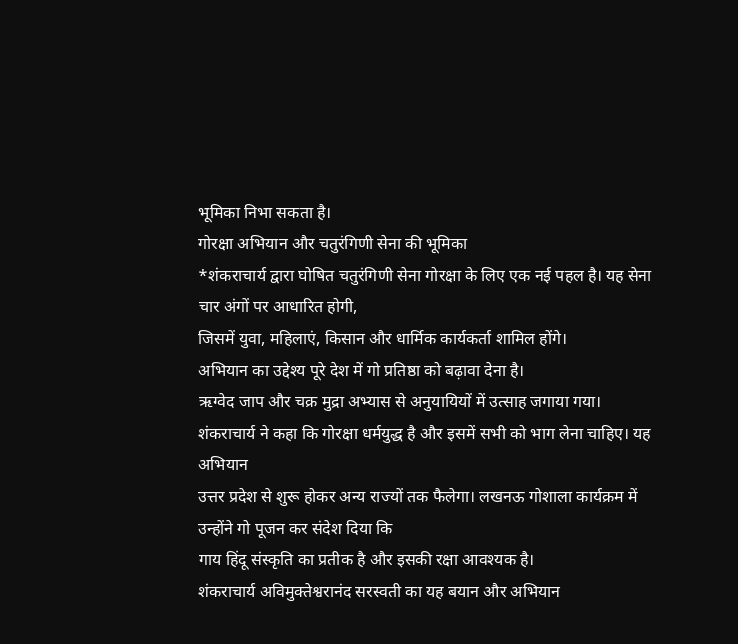भूमिका निभा सकता है।
गोरक्षा अभियान और चतुरंगिणी सेना की भूमिका
*शंकराचार्य द्वारा घोषित चतुरंगिणी सेना गोरक्षा के लिए एक नई पहल है। यह सेना चार अंगों पर आधारित होगी,
जिसमें युवा, महिलाएं, किसान और धार्मिक कार्यकर्ता शामिल होंगे।
अभियान का उद्देश्य पूरे देश में गो प्रतिष्ठा को बढ़ावा देना है।
ऋग्वेद जाप और चक्र मुद्रा अभ्यास से अनुयायियों में उत्साह जगाया गया।
शंकराचार्य ने कहा कि गोरक्षा धर्मयुद्ध है और इसमें सभी को भाग लेना चाहिए। यह अभियान
उत्तर प्रदेश से शुरू होकर अन्य राज्यों तक फैलेगा। लखनऊ गोशाला कार्यक्रम में उन्होंने गो पूजन कर संदेश दिया कि
गाय हिंदू संस्कृति का प्रतीक है और इसकी रक्षा आवश्यक है।
शंकराचार्य अविमुक्तेश्वरानंद सरस्वती का यह बयान और अभियान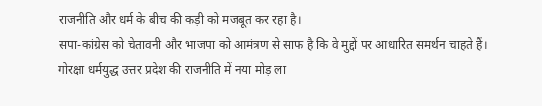राजनीति और धर्म के बीच की कड़ी को मजबूत कर रहा है।
सपा-कांग्रेस को चेतावनी और भाजपा को आमंत्रण से साफ है कि वे मुद्दों पर आधारित समर्थन चाहते हैं।
गोरक्षा धर्मयुद्ध उत्तर प्रदेश की राजनीति में नया मोड़ ला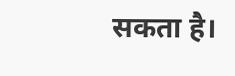सकता है।